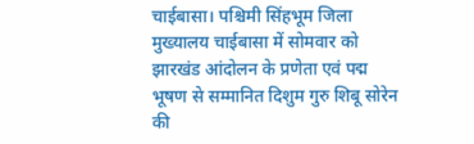चाईबासा। पश्चिमी सिंहभूम जिला मुख्यालय चाईबासा में सोमवार को झारखंड आंदोलन के प्रणेता एवं पद्म भूषण से सम्मानित दिशुम गुरु शिबू सोरेन की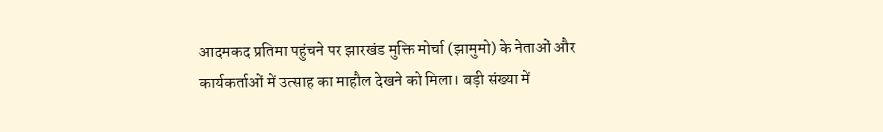आदमकद प्रतिमा पहुंचने पर झारखंड मुक्ति मोर्चा (झामुमो) के नेताओं और कार्यकर्ताओं में उत्साह का माहौल देखने को मिला। बड़ी संख्या में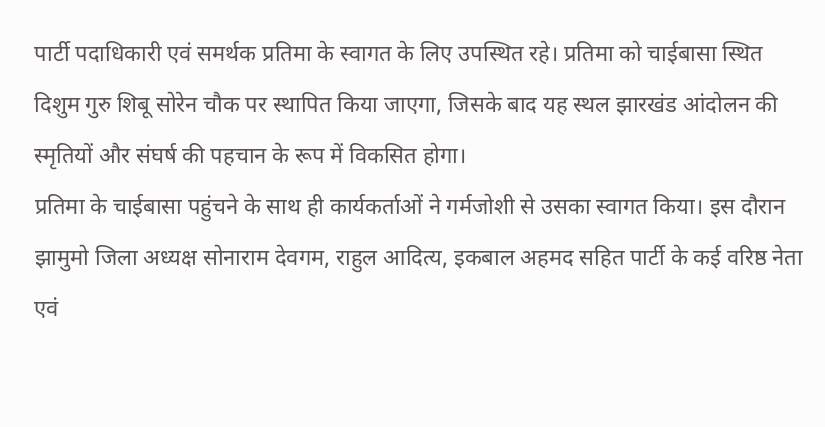पार्टी पदाधिकारी एवं समर्थक प्रतिमा के स्वागत के लिए उपस्थित रहे। प्रतिमा को चाईबासा स्थित दिशुम गुरु शिबू सोरेन चौक पर स्थापित किया जाएगा, जिसके बाद यह स्थल झारखंड आंदोलन की स्मृतियों और संघर्ष की पहचान के रूप में विकसित होगा।
प्रतिमा के चाईबासा पहुंचने के साथ ही कार्यकर्ताओं ने गर्मजोशी से उसका स्वागत किया। इस दौरान झामुमो जिला अध्यक्ष सोनाराम देवगम, राहुल आदित्य, इकबाल अहमद सहित पार्टी के कई वरिष्ठ नेता एवं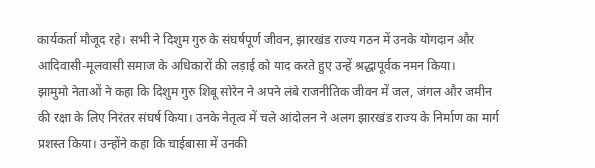कार्यकर्ता मौजूद रहे। सभी ने दिशुम गुरु के संघर्षपूर्ण जीवन, झारखंड राज्य गठन में उनके योगदान और आदिवासी-मूलवासी समाज के अधिकारों की लड़ाई को याद करते हुए उन्हें श्रद्धापूर्वक नमन किया।
झामुमो नेताओं ने कहा कि दिशुम गुरु शिबू सोरेन ने अपने लंबे राजनीतिक जीवन में जल, जंगल और जमीन की रक्षा के लिए निरंतर संघर्ष किया। उनके नेतृत्व में चले आंदोलन ने अलग झारखंड राज्य के निर्माण का मार्ग प्रशस्त किया। उन्होंने कहा कि चाईबासा में उनकी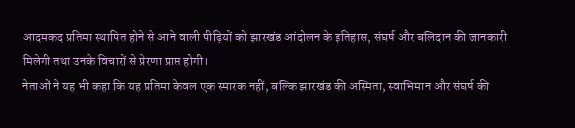आदमकद प्रतिमा स्थापित होने से आने वाली पीढ़ियों को झारखंड आंदोलन के इतिहास, संघर्ष और बलिदान की जानकारी मिलेगी तथा उनके विचारों से प्रेरणा प्राप्त होगी।
नेताओं ने यह भी कहा कि यह प्रतिमा केवल एक स्मारक नहीं, बल्कि झारखंड की अस्मिता, स्वाभिमान और संघर्ष की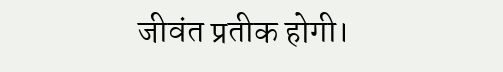जीवंत प्रतीक होगी।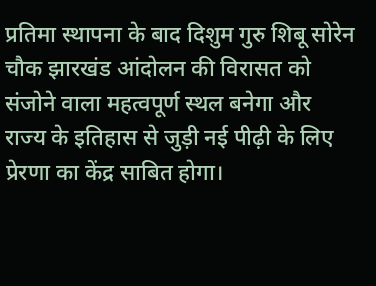प्रतिमा स्थापना के बाद दिशुम गुरु शिबू सोरेन चौक झारखंड आंदोलन की विरासत को संजोने वाला महत्वपूर्ण स्थल बनेगा और राज्य के इतिहास से जुड़ी नई पीढ़ी के लिए प्रेरणा का केंद्र साबित होगा।